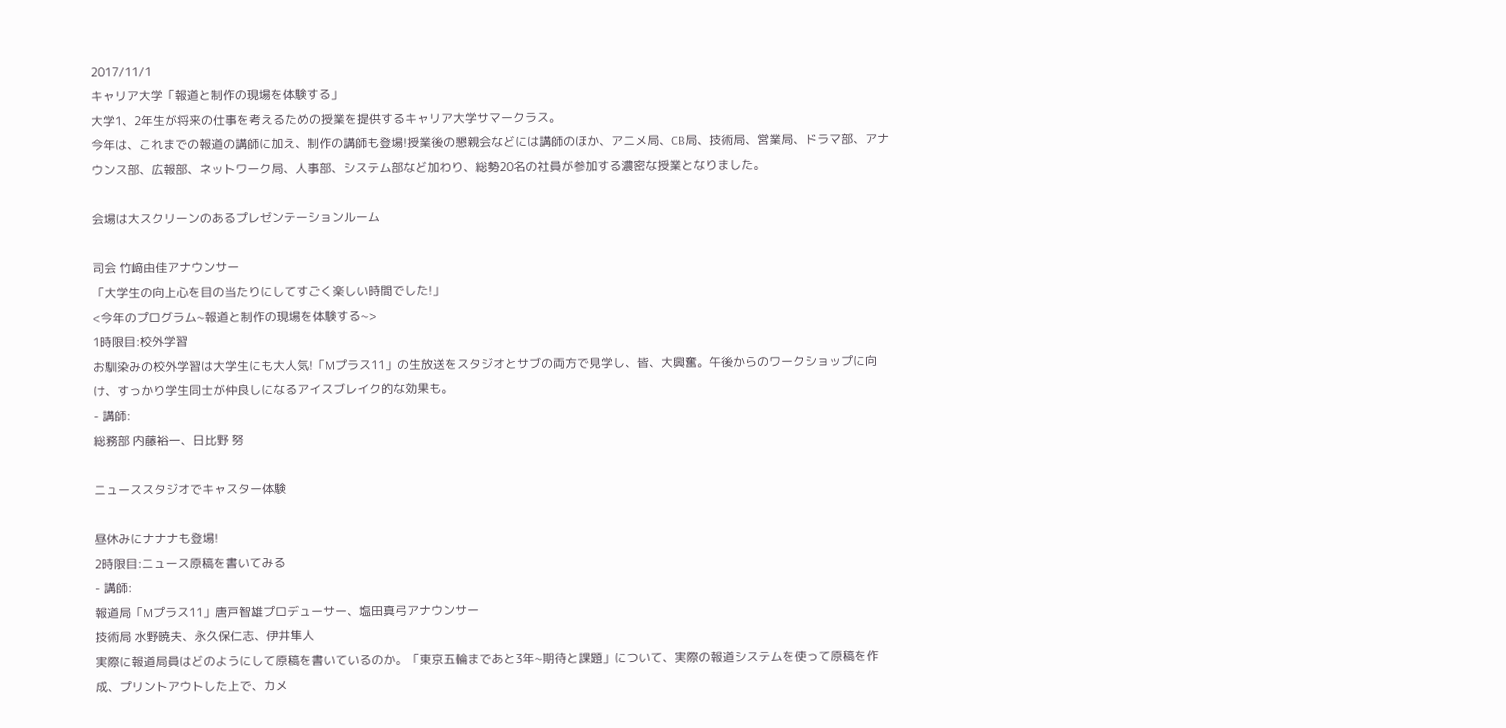2017/11/1
キャリア大学「報道と制作の現場を体験する」
大学1、2年生が将来の仕事を考えるための授業を提供するキャリア大学サマークラス。
今年は、これまでの報道の講師に加え、制作の講師も登場!授業後の懇親会などには講師のほか、アニメ局、CB局、技術局、営業局、ドラマ部、アナウンス部、広報部、ネットワーク局、人事部、システム部など加わり、総勢20名の社員が参加する濃密な授業となりました。

会場は大スクリーンのあるプレゼンテーションルーム

司会 竹﨑由佳アナウンサー
「大学生の向上心を目の当たりにしてすごく楽しい時間でした!」
<今年のプログラム~報道と制作の現場を体験する~>
1時限目:校外学習
お馴染みの校外学習は大学生にも大人気!「Mプラス11」の生放送をスタジオとサブの両方で見学し、皆、大興奮。午後からのワークショップに向け、すっかり学生同士が仲良しになるアイスブレイク的な効果も。
- 講師:
総務部 内藤裕一、日比野 努

ニューススタジオでキャスター体験

昼休みにナナナも登場!
2時限目:ニュース原稿を書いてみる
- 講師:
報道局「Mプラス11」唐戸智雄プロデューサー、塩田真弓アナウンサー
技術局 水野暁夫、永久保仁志、伊井隼人
実際に報道局員はどのようにして原稿を書いているのか。「東京五輪まであと3年~期待と課題」について、実際の報道システムを使って原稿を作成、プリントアウトした上で、カメ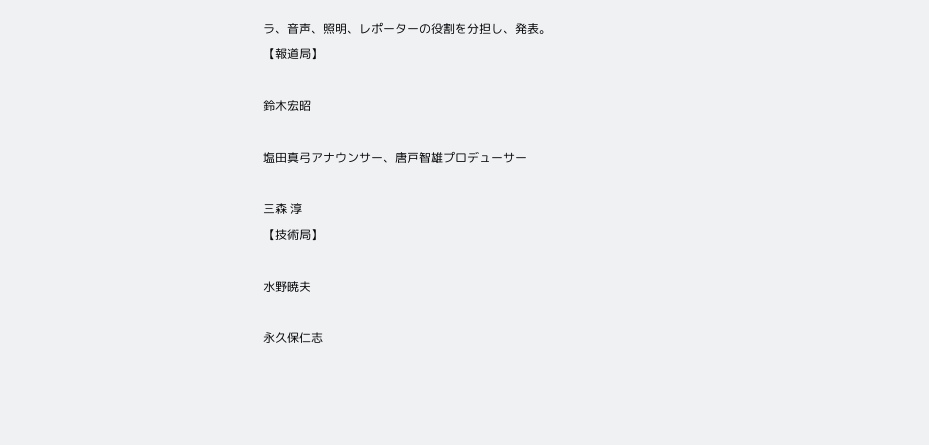ラ、音声、照明、レポーターの役割を分担し、発表。
【報道局】

鈴木宏昭

塩田真弓アナウンサー、唐戸智雄プロデューサー

三森 淳
【技術局】

水野暁夫

永久保仁志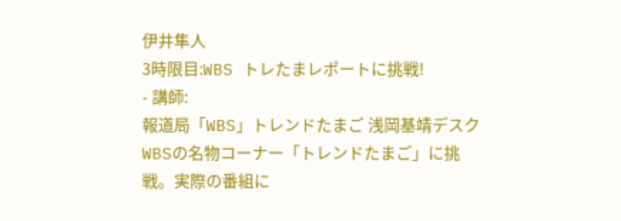伊井隼人
3時限目:WBS トレたまレポートに挑戦!
- 講師:
報道局「WBS」トレンドたまご 浅岡基靖デスク
WBSの名物コーナー「トレンドたまご」に挑戦。実際の番組に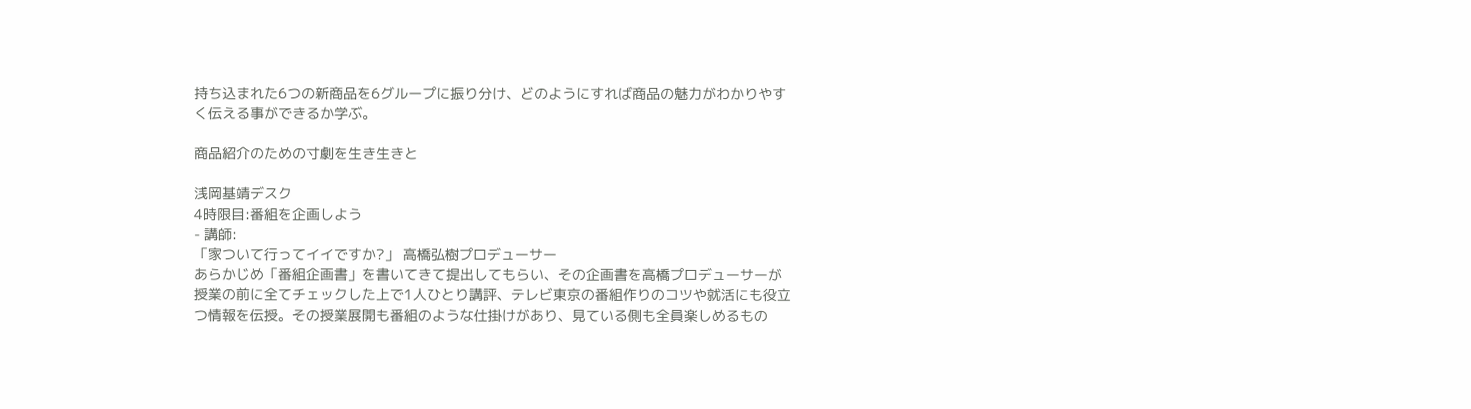持ち込まれた6つの新商品を6グループに振り分け、どのようにすれば商品の魅力がわかりやすく伝える事ができるか学ぶ。

商品紹介のための寸劇を生き生きと

浅岡基靖デスク
4時限目:番組を企画しよう
- 講師:
「家ついて行ってイイですか?」 高橋弘樹プロデューサー
あらかじめ「番組企画書」を書いてきて提出してもらい、その企画書を高橋プロデューサーが授業の前に全てチェックした上で1人ひとり講評、テレビ東京の番組作りのコツや就活にも役立つ情報を伝授。その授業展開も番組のような仕掛けがあり、見ている側も全員楽しめるもの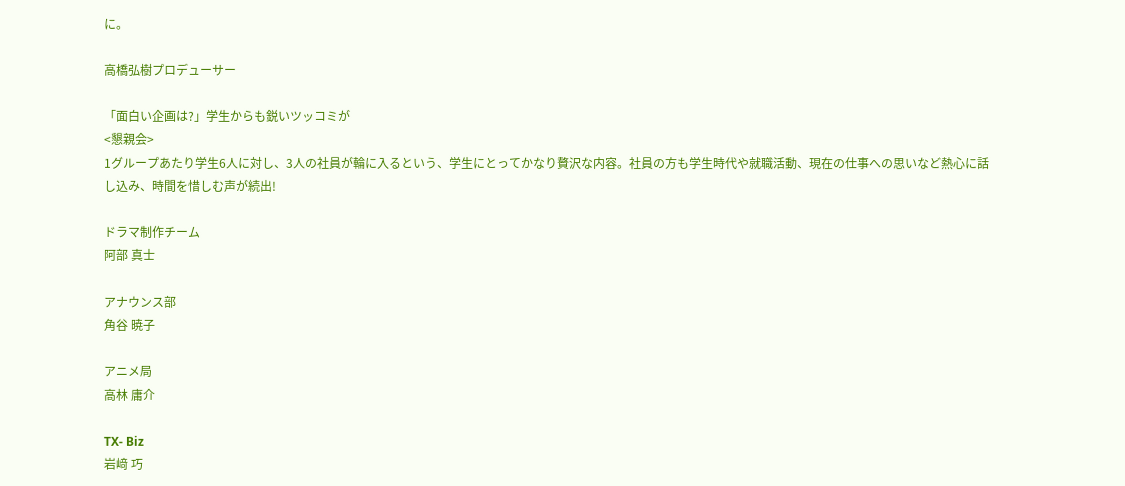に。

高橋弘樹プロデューサー

「面白い企画は?」学生からも鋭いツッコミが
<懇親会>
1グループあたり学生6人に対し、3人の社員が輪に入るという、学生にとってかなり贅沢な内容。社員の方も学生時代や就職活動、現在の仕事への思いなど熱心に話し込み、時間を惜しむ声が続出!

ドラマ制作チーム
阿部 真士

アナウンス部
角谷 暁子

アニメ局
高林 庸介

TX‐ Biz
岩﨑 巧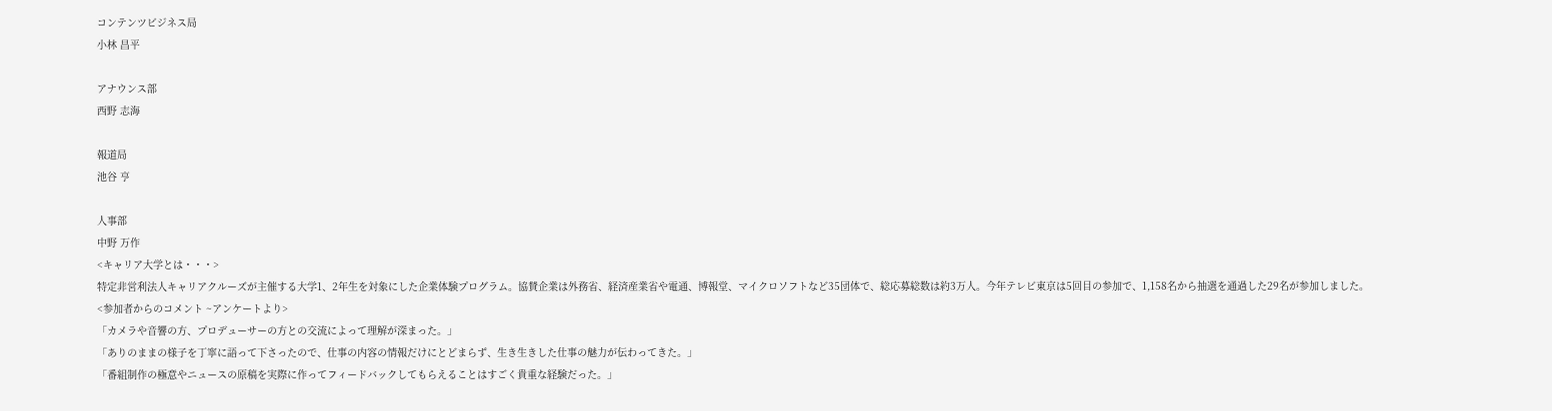コンテンツビジネス局
小林 昌平

アナウンス部
西野 志海

報道局
池谷 亨

人事部
中野 万作
<キャリア大学とは・・・>
特定非営利法人キャリアクルーズが主催する大学1、2年生を対象にした企業体験プログラム。協賛企業は外務省、経済産業省や電通、博報堂、マイクロソフトなど35団体で、総応募総数は約3万人。今年テレビ東京は5回目の参加で、1,158名から抽選を通過した29名が参加しました。
<参加者からのコメント ~アンケートより>
「カメラや音響の方、プロデューサーの方との交流によって理解が深まった。」
「ありのままの様子を丁寧に語って下さったので、仕事の内容の情報だけにとどまらず、生き生きした仕事の魅力が伝わってきた。」
「番組制作の極意やニュースの原稿を実際に作ってフィードバックしてもらえることはすごく貴重な経験だった。」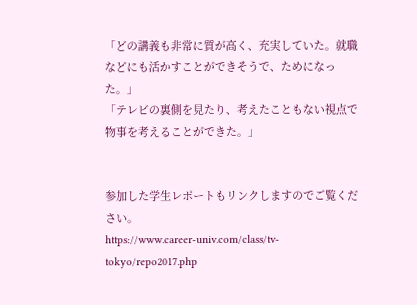「どの講義も非常に質が高く、充実していた。就職などにも活かすことができそうで、ためになった。」
「テレビの裏側を見たり、考えたこともない視点で物事を考えることができた。」


参加した学生レポートもリンクしますのでご覧ください。
https://www.career-univ.com/class/tv-tokyo/repo2017.php